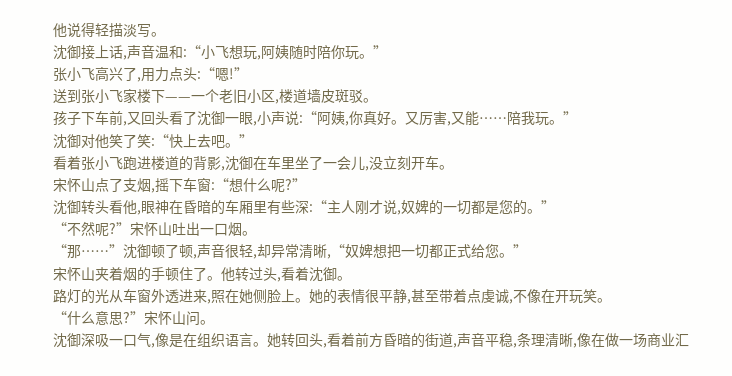他说得轻描淡写。
沈御接上话,声音温和:“小飞想玩,阿姨随时陪你玩。”
张小飞高兴了,用力点头:“嗯!”
送到张小飞家楼下——一个老旧小区,楼道墙皮斑驳。
孩子下车前,又回头看了沈御一眼,小声说:“阿姨,你真好。又厉害,又能……陪我玩。”
沈御对他笑了笑:“快上去吧。”
看着张小飞跑进楼道的背影,沈御在车里坐了一会儿,没立刻开车。
宋怀山点了支烟,摇下车窗:“想什么呢?”
沈御转头看他,眼神在昏暗的车厢里有些深:“主人刚才说,奴婢的一切都是您的。”
“不然呢?”宋怀山吐出一口烟。
“那……”沈御顿了顿,声音很轻,却异常清晰,“奴婢想把一切都正式给您。”
宋怀山夹着烟的手顿住了。他转过头,看着沈御。
路灯的光从车窗外透进来,照在她侧脸上。她的表情很平静,甚至带着点虔诚,不像在开玩笑。
“什么意思?”宋怀山问。
沈御深吸一口气,像是在组织语言。她转回头,看着前方昏暗的街道,声音平稳,条理清晰,像在做一场商业汇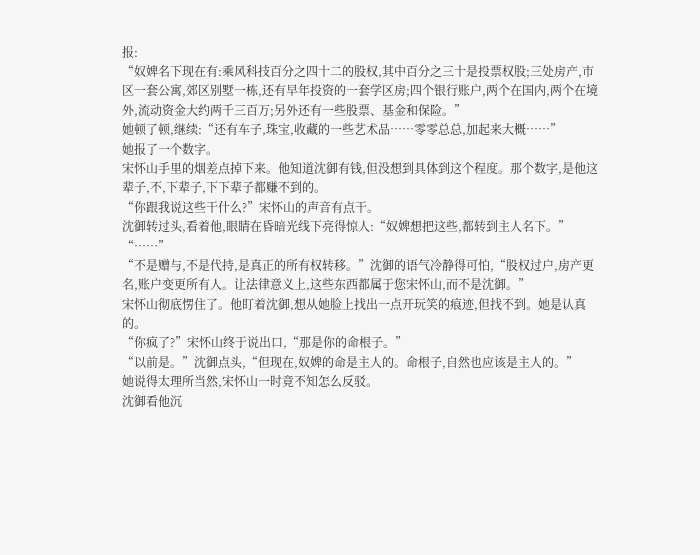报:
“奴婢名下现在有:乘风科技百分之四十二的股权,其中百分之三十是投票权股;三处房产,市区一套公寓,郊区别墅一栋,还有早年投资的一套学区房;四个银行账户,两个在国内,两个在境外,流动资金大约两千三百万;另外还有一些股票、基金和保险。”
她顿了顿,继续:“还有车子,珠宝,收藏的一些艺术品……零零总总,加起来大概……”
她报了一个数字。
宋怀山手里的烟差点掉下来。他知道沈御有钱,但没想到具体到这个程度。那个数字,是他这辈子,不,下辈子,下下辈子都赚不到的。
“你跟我说这些干什么?”宋怀山的声音有点干。
沈御转过头,看着他,眼睛在昏暗光线下亮得惊人:“奴婢想把这些,都转到主人名下。”
“……”
“不是赠与,不是代持,是真正的所有权转移。”沈御的语气冷静得可怕,“股权过户,房产更名,账户变更所有人。让法律意义上,这些东西都属于您宋怀山,而不是沈御。”
宋怀山彻底愣住了。他盯着沈御,想从她脸上找出一点开玩笑的痕迹,但找不到。她是认真的。
“你疯了?”宋怀山终于说出口,“那是你的命根子。”
“以前是。”沈御点头,“但现在,奴婢的命是主人的。命根子,自然也应该是主人的。”
她说得太理所当然,宋怀山一时竟不知怎么反驳。
沈御看他沉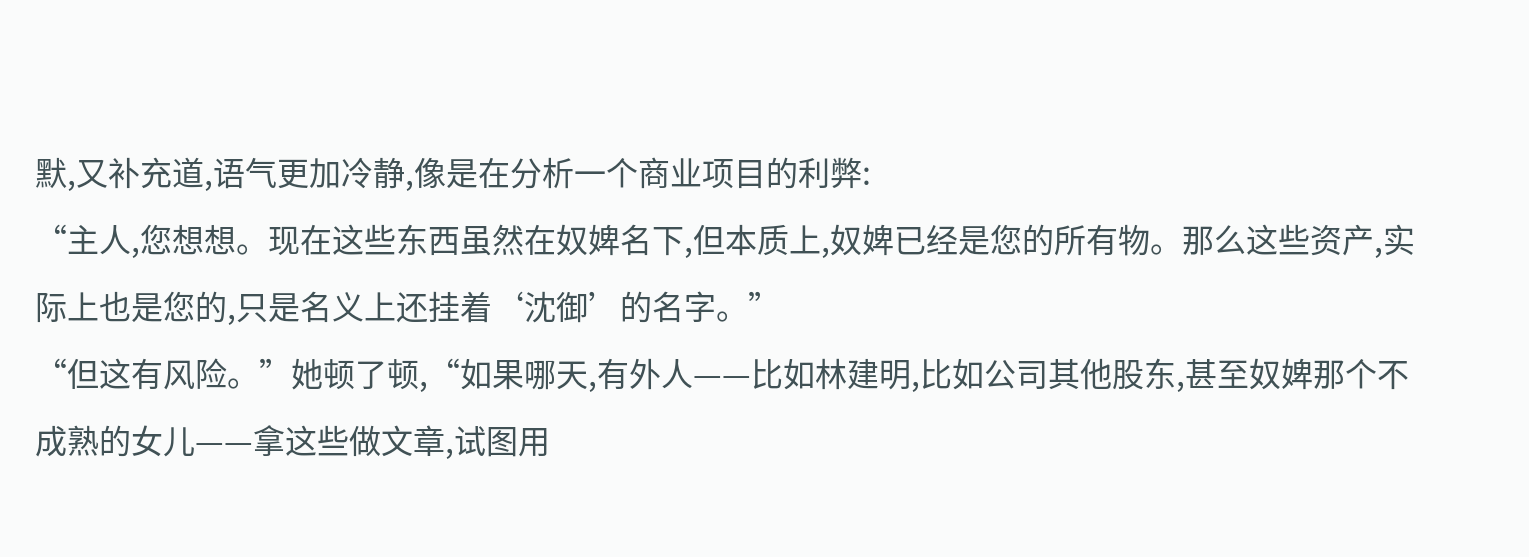默,又补充道,语气更加冷静,像是在分析一个商业项目的利弊:
“主人,您想想。现在这些东西虽然在奴婢名下,但本质上,奴婢已经是您的所有物。那么这些资产,实际上也是您的,只是名义上还挂着‘沈御’的名字。”
“但这有风险。”她顿了顿,“如果哪天,有外人——比如林建明,比如公司其他股东,甚至奴婢那个不成熟的女儿——拿这些做文章,试图用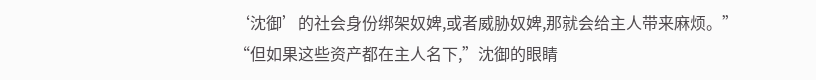‘沈御’的社会身份绑架奴婢,或者威胁奴婢,那就会给主人带来麻烦。”
“但如果这些资产都在主人名下,”沈御的眼睛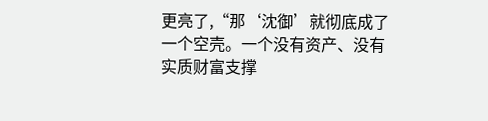更亮了,“那‘沈御’就彻底成了一个空壳。一个没有资产、没有实质财富支撑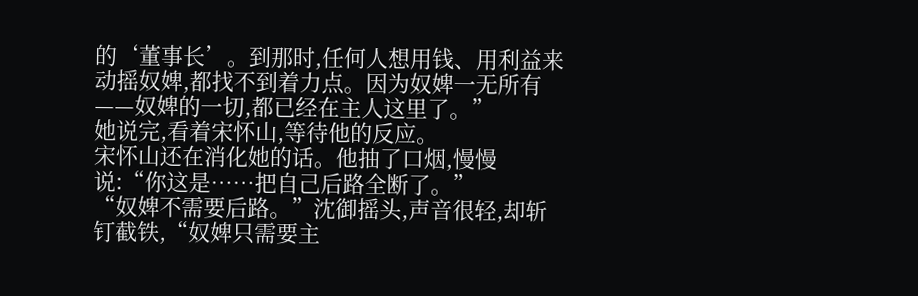的‘董事长’。到那时,任何人想用钱、用利益来动摇奴婢,都找不到着力点。因为奴婢一无所有——奴婢的一切,都已经在主人这里了。”
她说完,看着宋怀山,等待他的反应。
宋怀山还在消化她的话。他抽了口烟,慢慢说:“你这是……把自己后路全断了。”
“奴婢不需要后路。”沈御摇头,声音很轻,却斩钉截铁,“奴婢只需要主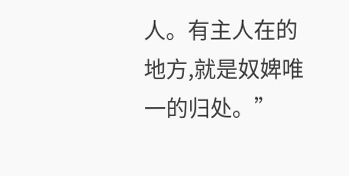人。有主人在的地方,就是奴婢唯一的归处。”